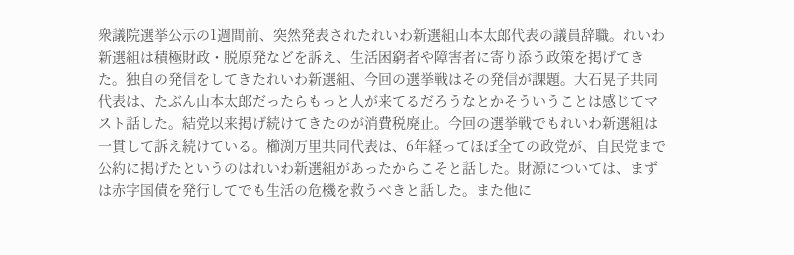衆議院選挙公示の1週間前、突然発表されたれいわ新選組山本太郎代表の議員辞職。れいわ新選組は積極財政・脱原発などを訴え、生活困窮者や障害者に寄り添う政策を掲げてきた。独自の発信をしてきたれいわ新選組、今回の選挙戦はその発信が課題。大石晃子共同代表は、たぶん山本太郎だったらもっと人が来てるだろうなとかそういうことは感じてマスト話した。結党以来掲げ続けてきたのが消費税廃止。今回の選挙戦でもれいわ新選組は一貫して訴え続けている。櫛渕万里共同代表は、6年経ってほぼ全ての政党が、自民党まで公約に掲げたというのはれいわ新選組があったからこそと話した。財源については、まずは赤字国債を発行してでも生活の危機を救うべきと話した。また他に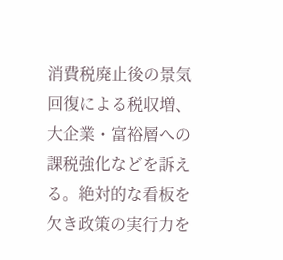消費税廃止後の景気回復による税収増、大企業・富裕層への課税強化などを訴える。絶対的な看板を欠き政策の実行力を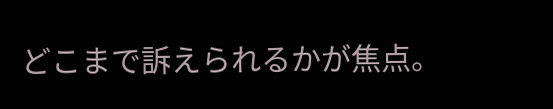どこまで訴えられるかが焦点。